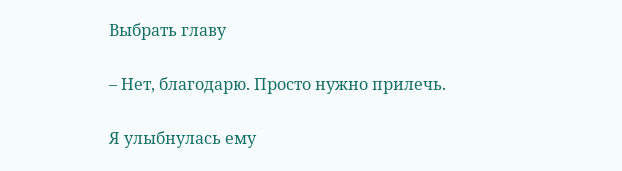Выбрать главу

– Нет, благодарю. Просто нужно прилечь.

Я улыбнулась ему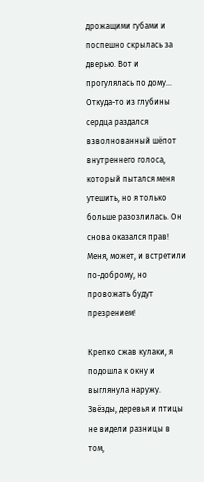дрожащими губами и поспешно скрылась за дверью. Вот и прогулялась по дому… Откуда-то из глубины сердца раздался взволнованный шёпот внутреннего голоса, который пытался меня утешить, но я только больше разозлилась. Он снова оказался прав! Меня, может, и встретили по-доброму, но провожать будут презрением!

Крепко сжав кулаки, я подошла к окну и выглянула наружу. Звёзды, деревья и птицы не видели разницы в том,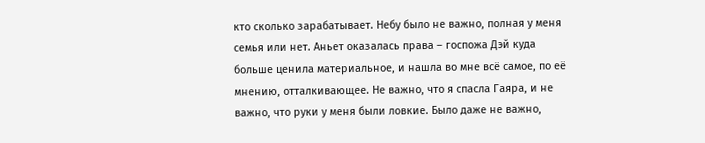кто сколько зарабатывает. Небу было не важно, полная у меня семья или нет. Аньет оказалась права – госпожа Дэй куда больше ценила материальное, и нашла во мне всё самое, по её мнению, отталкивающее. Не важно, что я спасла Гаяра, и не важно, что руки у меня были ловкие. Было даже не важно,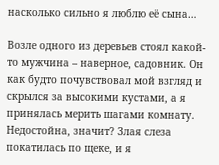насколько сильно я люблю её сына…

Возле одного из деревьев стоял какой-то мужчина – наверное, садовник. Он как будто почувствовал мой взгляд и скрылся за высокими кустами, а я принялась мерить шагами комнату. Недостойна, значит? Злая слеза покатилась по щеке, и я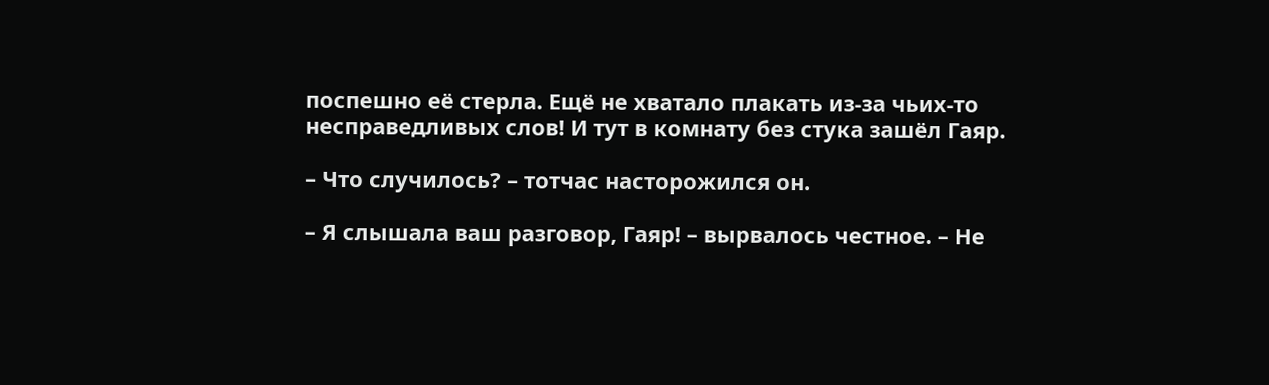поспешно её стерла. Ещё не хватало плакать из-за чьих-то несправедливых слов! И тут в комнату без стука зашёл Гаяр.

– Что случилось? – тотчас насторожился он.

– Я слышала ваш разговор, Гаяр! – вырвалось честное. – Не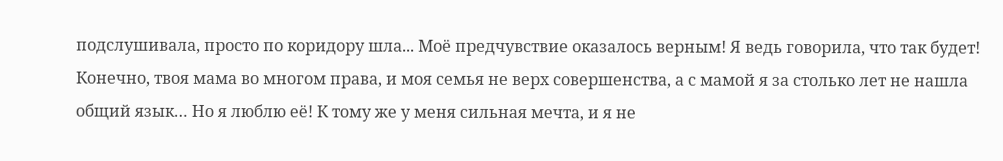подслушивала, просто по коридору шла... Моё предчувствие оказалось верным! Я ведь говорила, что так будет! Конечно, твоя мама во многом права, и моя семья не верх совершенства, а с мамой я за столько лет не нашла общий язык… Но я люблю её! К тому же у меня сильная мечта, и я не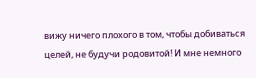вижу ничего плохого в том, чтобы добиваться целей, не будучи родовитой! И мне немного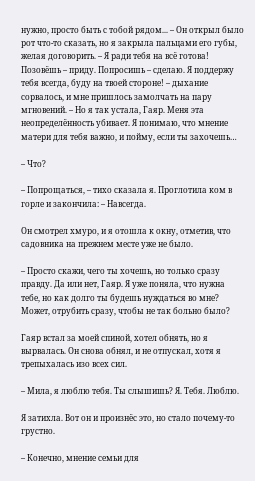нужно, просто быть с тобой рядом... – Он открыл было рот что-то сказать, но я закрыла пальцами его губы, желая договорить. – Я ради тебя на всё готова! Позовёшь – приду. Попросишь – сделаю. Я поддержу тебя всегда, буду на твоей стороне! – дыхание сорвалось, и мне пришлось замолчать на пару мгновений. – Но я так устала, Гаяр. Меня эта неопределённость убивает. Я понимаю, что мнение матери для тебя важно, и пойму, если ты захочешь…

– Что?

– Попрощаться, – тихо сказала я. Проглотила ком в горле и закончила: – Навсегда.

Он смотрел хмуро, и я отошла к окну, отметив, что садовника на прежнем месте уже не было.

– Просто скажи, чего ты хочешь, но только сразу правду. Да или нет, Гаяр. Я уже поняла, что нужна тебе, но как долго ты будешь нуждаться во мне? Может, отрубить сразу, чтобы не так больно было?

Гаяр встал за моей спиной, хотел обнять, но я вырвалась. Он снова обнял, и не отпускал, хотя я трепыхалась изо всех сил.

– Мила, я люблю тебя. Ты слышишь? Я. Тебя. Люблю.

Я затихла. Вот он и произнёс это, но стало почему-то грустно.

– Конечно, мнение семьи для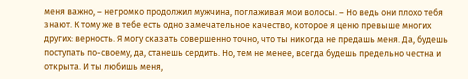меня важно, – негромко продолжил мужчина, поглаживая мои волосы. – Но ведь они плохо тебя знают. К тому же в тебе есть одно замечательное качество, которое я ценю превыше многих других: верность. Я могу сказать совершенно точно, что ты никогда не предашь меня. Да, будешь поступать по-своему, да, станешь сердить. Но, тем не менее, всегда будешь предельно честна и открыта. И ты любишь меня,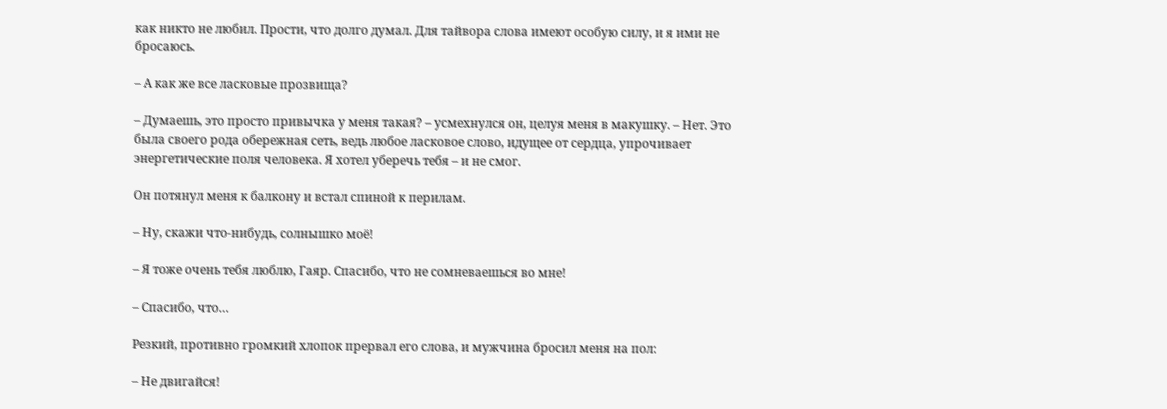как никто не любил. Прости, что долго думал. Для тайвора слова имеют особую силу, и я ими не бросаюсь.

– А как же все ласковые прозвища?

– Думаешь, это просто привычка у меня такая? – усмехнулся он, целуя меня в макушку. – Нет. Это была своего рода обережная сеть, ведь любое ласковое слово, идущее от сердца, упрочивает энергетические поля человека. Я хотел уберечь тебя – и не смог.

Он потянул меня к балкону и встал спиной к перилам.

– Ну, скажи что-нибудь, солнышко моё!

– Я тоже очень тебя люблю, Гаяр. Спасибо, что не сомневаешься во мне!

– Спасибо, что…

Резкий, противно громкий хлопок прервал его слова, и мужчина бросил меня на пол:

– Не двигайся!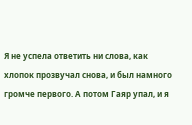Я не успела ответить ни слова, как хлопок прозвучал снова, и был намного громче первого. А потом Гаяр упал, и я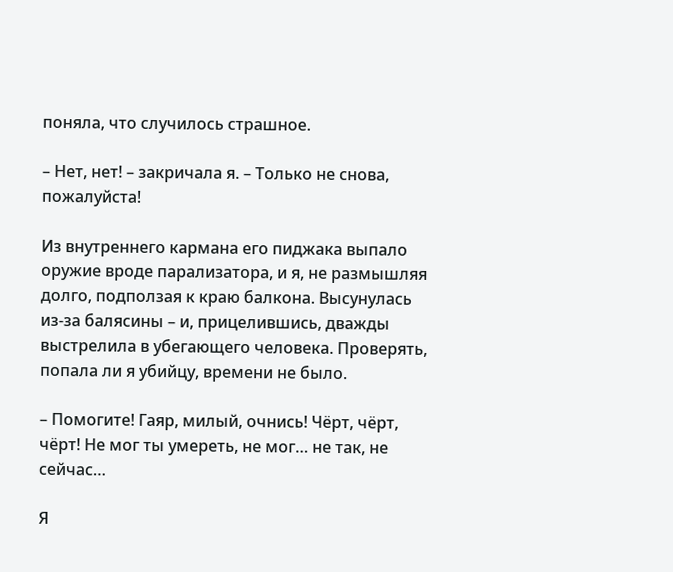поняла, что случилось страшное.

– Нет, нет! – закричала я. – Только не снова, пожалуйста!

Из внутреннего кармана его пиджака выпало оружие вроде парализатора, и я, не размышляя долго, подползая к краю балкона. Высунулась из-за балясины – и, прицелившись, дважды выстрелила в убегающего человека. Проверять, попала ли я убийцу, времени не было.

– Помогите! Гаяр, милый, очнись! Чёрт, чёрт, чёрт! Не мог ты умереть, не мог… не так, не сейчас…

Я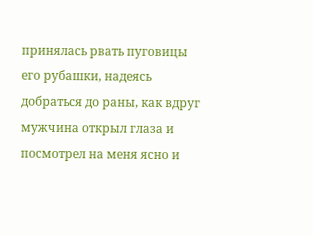принялась рвать пуговицы его рубашки, надеясь добраться до раны, как вдруг мужчина открыл глаза и посмотрел на меня ясно и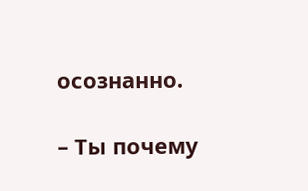осознанно.

– Ты почему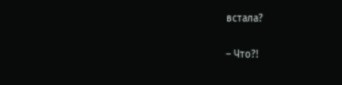встала?

– Что?!